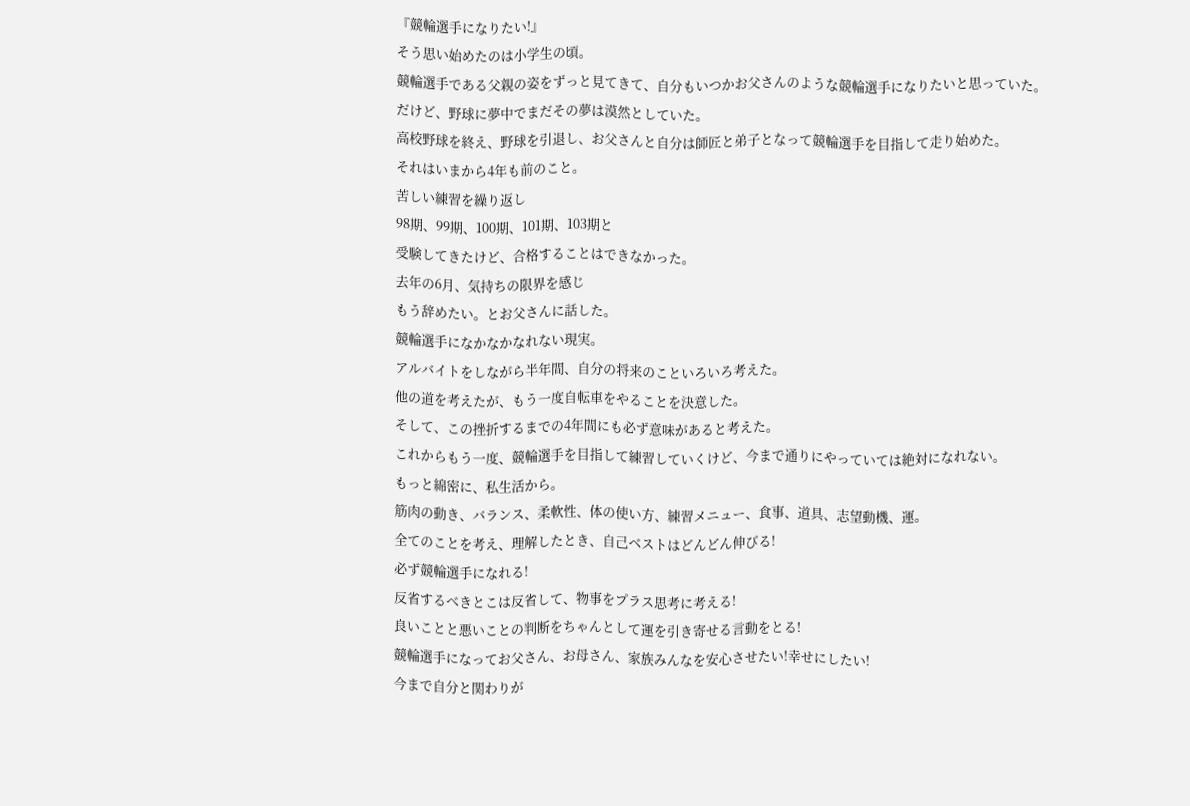『競輪選手になりたい!』
そう思い始めたのは小学生の頃。
競輪選手である父親の姿をずっと見てきて、自分もいつかお父さんのような競輪選手になりたいと思っていた。
だけど、野球に夢中でまだその夢は漠然としていた。
高校野球を終え、野球を引退し、お父さんと自分は師匠と弟子となって競輪選手を目指して走り始めた。
それはいまから4年も前のこと。
苦しい練習を繰り返し
98期、99期、100期、101期、103期と
受験してきたけど、合格することはできなかった。
去年の6月、気持ちの限界を感じ
もう辞めたい。とお父さんに話した。
競輪選手になかなかなれない現実。
アルバイトをしながら半年間、自分の将来のこといろいろ考えた。
他の道を考えたが、もう一度自転車をやることを決意した。
そして、この挫折するまでの4年間にも必ず意味があると考えた。
これからもう一度、競輪選手を目指して練習していくけど、今まで通りにやっていては絶対になれない。
もっと綿密に、私生活から。
筋肉の動き、バランス、柔軟性、体の使い方、練習メニュー、食事、道具、志望動機、運。
全てのことを考え、理解したとき、自己ベストはどんどん伸びる!
必ず競輪選手になれる!
反省するべきとこは反省して、物事をプラス思考に考える!
良いことと悪いことの判断をちゃんとして運を引き寄せる言動をとる!
競輪選手になってお父さん、お母さん、家族みんなを安心させたい!幸せにしたい!
今まで自分と関わりが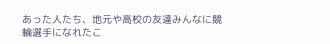あった人たち、地元や高校の友達みんなに競輪選手になれたこ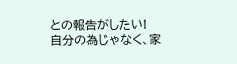との報告がしたい!
自分の為じゃなく、家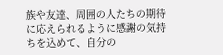族や友達、周囲の人たちの期待に応えられるように感謝の気持ちを込めて、自分の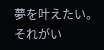夢を叶えたい。
それがい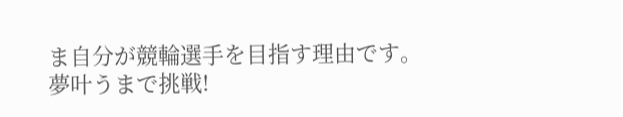ま自分が競輪選手を目指す理由です。
夢叶うまで挑戦!